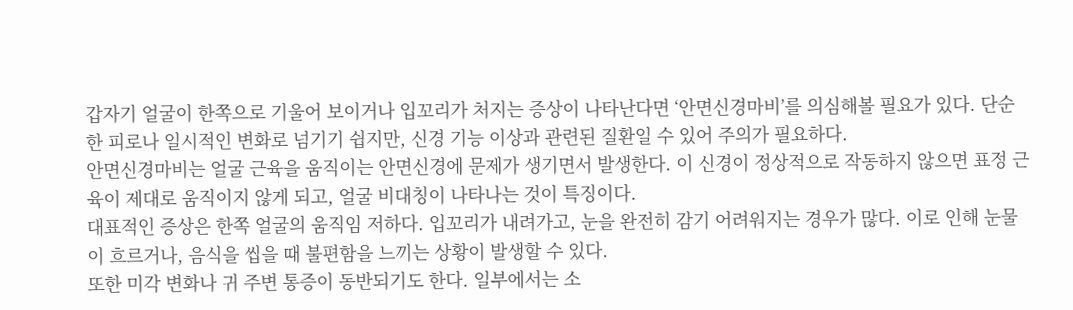갑자기 얼굴이 한쪽으로 기울어 보이거나 입꼬리가 처지는 증상이 나타난다면 ‘안면신경마비’를 의심해볼 필요가 있다. 단순한 피로나 일시적인 변화로 넘기기 쉽지만, 신경 기능 이상과 관련된 질환일 수 있어 주의가 필요하다.
안면신경마비는 얼굴 근육을 움직이는 안면신경에 문제가 생기면서 발생한다. 이 신경이 정상적으로 작동하지 않으면 표정 근육이 제대로 움직이지 않게 되고, 얼굴 비대칭이 나타나는 것이 특징이다.
대표적인 증상은 한쪽 얼굴의 움직임 저하다. 입꼬리가 내려가고, 눈을 완전히 감기 어려워지는 경우가 많다. 이로 인해 눈물이 흐르거나, 음식을 씹을 때 불편함을 느끼는 상황이 발생할 수 있다.
또한 미각 변화나 귀 주변 통증이 동반되기도 한다. 일부에서는 소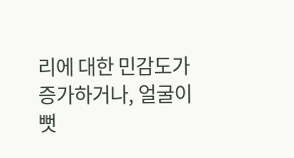리에 대한 민감도가 증가하거나, 얼굴이 뻣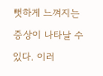뻣하게 느껴지는 증상이 나타날 수 있다. 이러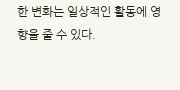한 변화는 일상적인 활동에 영향을 줄 수 있다.